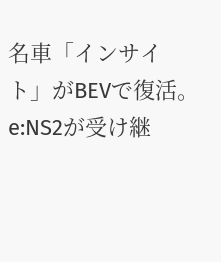名車「インサイト」がBEVで復活。e:NS2が受け継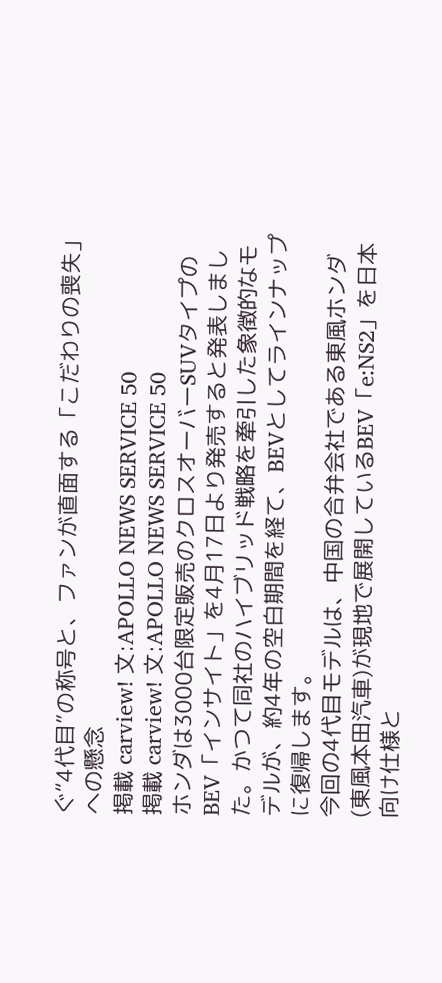ぐ“4代目”の称号と、ファンが直面する「こだわりの喪失」への懸念
掲載 carview! 文:APOLLO NEWS SERVICE 50
掲載 carview! 文:APOLLO NEWS SERVICE 50
ホンダは3000台限定販売のクロスオーバーSUVタイプのBEV「インサイト」を4月17日より発売すると発表しました。かつて同社のハイブリッド戦略を牽引した象徴的なモデルが、約4年の空白期間を経て、BEVとしてラインナップに復帰します。
今回の4代目モデルは、中国の合弁会社である東風ホンダ(東風本田汽車)が現地で展開しているBEV「e:NS2」を日本向け仕様と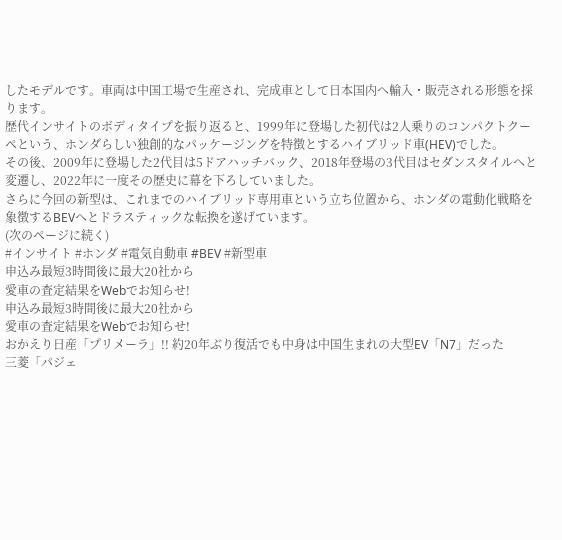したモデルです。車両は中国工場で生産され、完成車として日本国内へ輸入・販売される形態を採ります。
歴代インサイトのボディタイプを振り返ると、1999年に登場した初代は2人乗りのコンパクトクーペという、ホンダらしい独創的なパッケージングを特徴とするハイブリッド車(HEV)でした。
その後、2009年に登場した2代目は5ドアハッチバック、2018年登場の3代目はセダンスタイルへと変遷し、2022年に一度その歴史に幕を下ろしていました。
さらに今回の新型は、これまでのハイブリッド専用車という立ち位置から、ホンダの電動化戦略を象徴するBEVへとドラスティックな転換を遂げています。
(次のページに続く)
#インサイト #ホンダ #電気自動車 #BEV #新型車
申込み最短3時間後に最大20社から
愛車の査定結果をWebでお知らせ!
申込み最短3時間後に最大20社から
愛車の査定結果をWebでお知らせ!
おかえり日産「プリメーラ」!! 約20年ぶり復活でも中身は中国生まれの大型EV「N7」だった
三菱「パジェ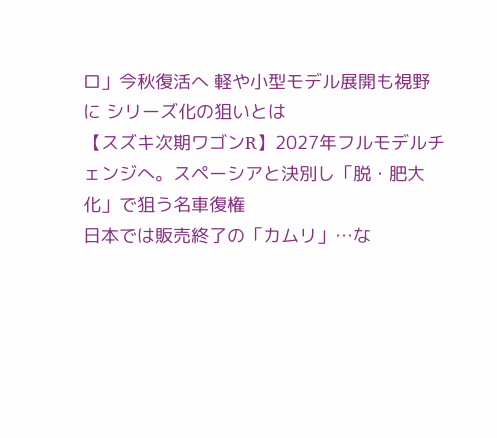ロ」今秋復活へ 軽や小型モデル展開も視野に シリーズ化の狙いとは
【スズキ次期ワゴンR】2027年フルモデルチェンジへ。スペーシアと決別し「脱・肥大化」で狙う名車復権
日本では販売終了の「カムリ」…な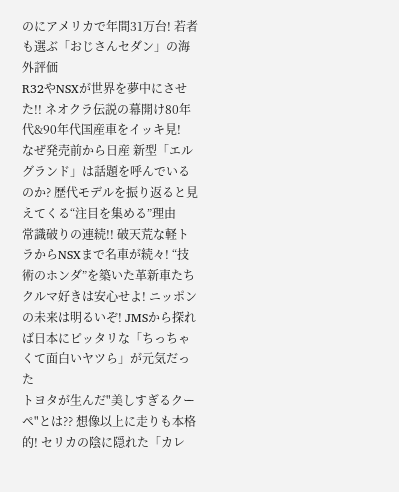のにアメリカで年間31万台! 若者も選ぶ「おじさんセダン」の海外評価
R32やNSXが世界を夢中にさせた!! ネオクラ伝説の幕開け80年代&90年代国産車をイッキ見!
なぜ発売前から日産 新型「エルグランド」は話題を呼んでいるのか? 歴代モデルを振り返ると見えてくる“注目を集める”理由
常識破りの連続!! 破天荒な軽トラからNSXまで名車が続々! “技術のホンダ”を築いた革新車たち
クルマ好きは安心せよ! ニッポンの未来は明るいぞ! JMSから探れば日本にピッタリな「ちっちゃくて面白いヤツら」が元気だった
トヨタが生んだ"美しすぎるクーペ"とは?? 想像以上に走りも本格的! セリカの陰に隠れた「カレ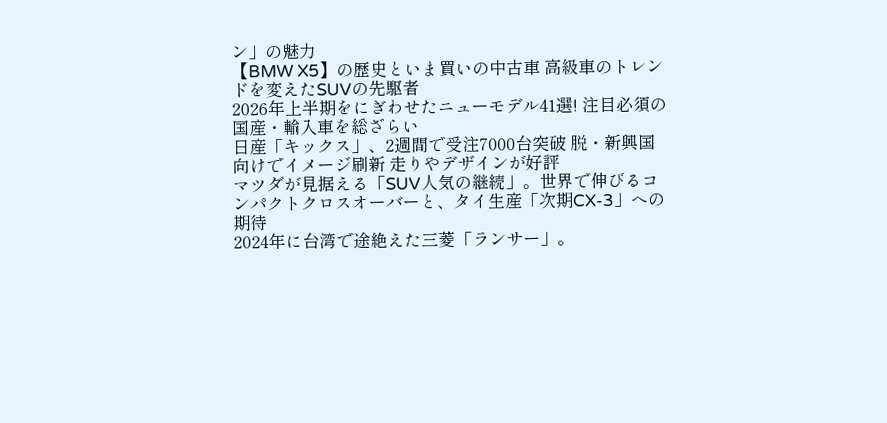ン」の魅力
【BMW X5】の歴史といま買いの中古車 高級車のトレンドを変えたSUVの先駆者
2026年上半期をにぎわせたニューモデル41選! 注目必須の国産・輸入車を総ざらい
日産「キックス」、2週間で受注7000台突破 脱・新興国向けでイメージ刷新 走りやデザインが好評
マツダが見据える「SUV人気の継続」。世界で伸びるコンパクトクロスオーバーと、タイ生産「次期CX-3」への期待
2024年に台湾で途絶えた三菱「ランサー」。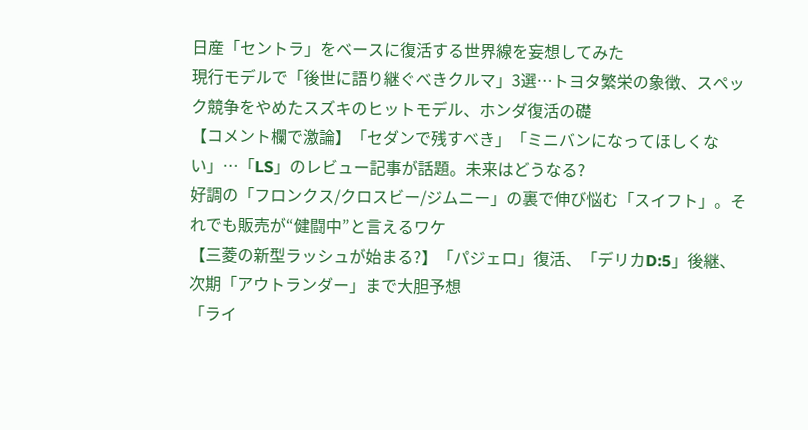日産「セントラ」をベースに復活する世界線を妄想してみた
現行モデルで「後世に語り継ぐべきクルマ」3選…トヨタ繁栄の象徴、スペック競争をやめたスズキのヒットモデル、ホンダ復活の礎
【コメント欄で激論】「セダンで残すべき」「ミニバンになってほしくない」…「LS」のレビュー記事が話題。未来はどうなる?
好調の「フロンクス/クロスビー/ジムニー」の裏で伸び悩む「スイフト」。それでも販売が“健闘中”と言えるワケ
【三菱の新型ラッシュが始まる?】「パジェロ」復活、「デリカD:5」後継、次期「アウトランダー」まで大胆予想
「ライ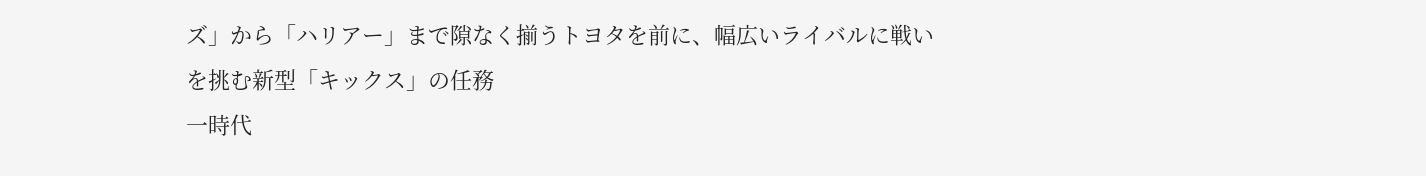ズ」から「ハリアー」まで隙なく揃うトヨタを前に、幅広いライバルに戦いを挑む新型「キックス」の任務
一時代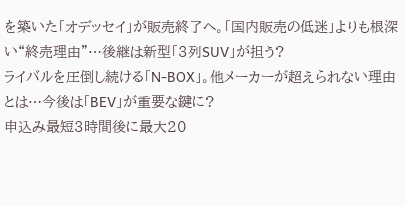を築いた「オデッセイ」が販売終了へ。「国内販売の低迷」よりも根深い“終売理由”…後継は新型「3列SUV」が担う?
ライバルを圧倒し続ける「N-BOX」。他メーカーが超えられない理由とは…今後は「BEV」が重要な鍵に?
申込み最短3時間後に最大20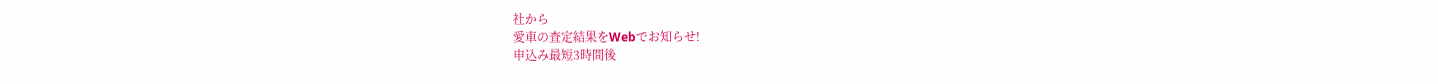社から
愛車の査定結果をWebでお知らせ!
申込み最短3時間後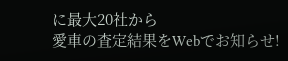に最大20社から
愛車の査定結果をWebでお知らせ!